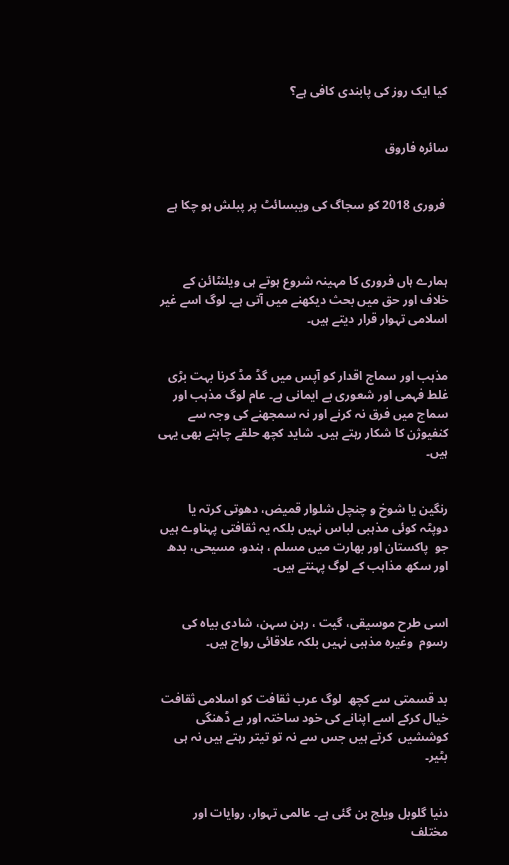کیا ایک روز کی پابندی کافی ہے؟


سائرہ فاروق


 فروری 2018 کو سجاگ کی ویبسائٹ پر پبلش ہو چکا ہے



ہمارے ہاں فروری کا مہینہ شروع ہوتے ہی ویلنٹائن کے خلاف اور حق میں بحث دیکھنے میں آتی ہے۔ لوگ اسے غیر اسلامی تہوار قرار دیتے ہیں۔


مذہب اور سماج اقدار کو آپس میں گڈ مڈ کرنا بہت بڑی غلط فہمی اور شعوری بے ایمانی ہے۔ عام لوگ مذہب اور سماج میں فرق نہ کرنے اور نہ سمجھنے کی وجہ سے کنفیوژن کا شکار رہتے ہیں۔ شاید کچھ حلقے چاہتے بھی یہی ہیں۔


رنگین یا شوخ و چنچل شلوار قمیض، دھوتی کرتہ یا دوپٹہ کوئی مذہبی لباس نہیں بلکہ یہ ثقافتی پہناوے ہیں جو  پاکستان اور بھارت میں مسلم ، ہندو، مسیحی، بدھ اور سکھ مذاہب کے لوگ پہنتے ہیں۔


اسی طرح موسیقی، گیت ، رہن سہن، شادی بیاہ کی رسوم  وغیرہ مذہبی نہیں بلکہ علاقائی رواج ہیں۔


بد قسمتی سے کچھ  لوگ عرب ثقافت کو اسلامی ثقافت خیال کرکے اسے اپنانے کی خود ساختہ اور بے ڈھنگی  کوششیں  کرتے ہیں جس سے نہ تو تیتر رہتے ہیں نہ ہی بٹیر۔


دنیا گلوبل ویلج بن گئی ہے۔ عالمی تہوار، روایات اور مختلف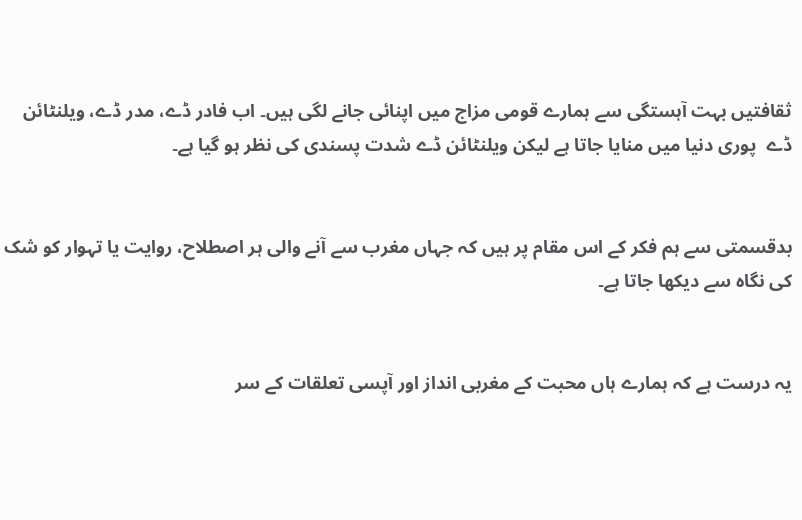ثقافتیں بہت آہستگی سے ہمارے قومی مزاج میں اپنائی جانے لگی ہیں۔ اب فادر ڈے، مدر ڈے، ویلنٹائن ڈے  پوری دنیا میں منایا جاتا ہے لیکن ویلنٹائن ڈے شدت پسندی کی نظر ہو گیا ہے۔


بدقسمتی سے ہم فکر کے اس مقام پر ہیں کہ جہاں مغرب سے آنے والی ہر اصطلاح، روایت یا تہوار کو شک کی نگاہ سے دیکھا جاتا ہے۔


یہ درست ہے کہ ہمارے ہاں محبت کے مغربی انداز اور آپسی تعلقات کے سر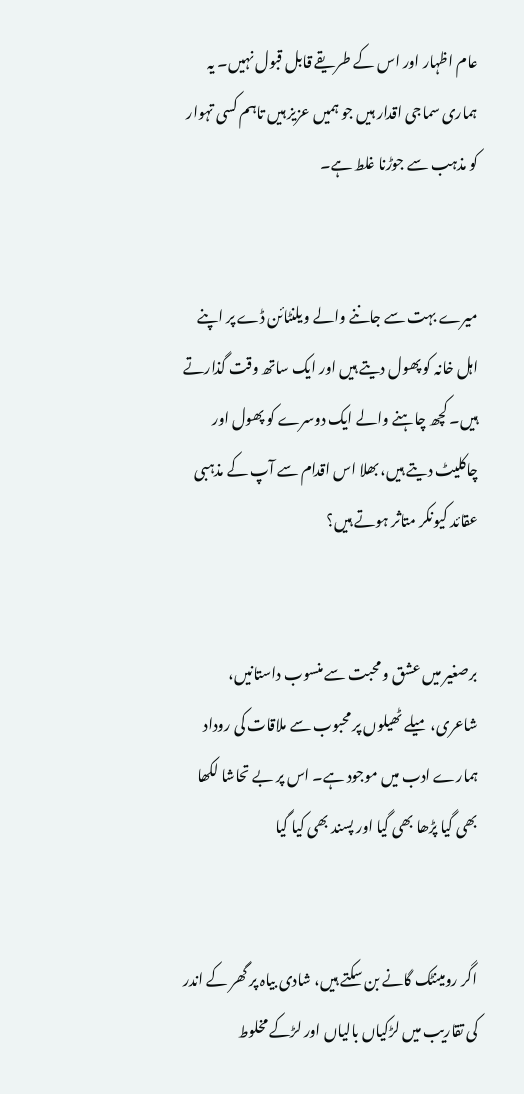عام اظہار اور اس کے طریقے قابل قبول نہیں۔ یہ ہماری سماجی اقدار ہیں جو ہمیں عزیز ہیں تاہم کسی تہوار کو مذہب سے جوڑنا غلط ہے۔


میرے بہت سے جاننے والے ویلنٹائن ڈے پر اپنے اہل خانہ کو پھول دیتے ہیں اور ایک ساتھ وقت گذارتے ہیں۔ کچھ چاہنے والے ایک دوسرے کو پھول اور چاکلیٹ دیتے ہیں، بھلا اس اقدام سے آپ کے مذہبی عقائد کیونکر متاثر ہوتے ہیں؟


برصغیر میں عشق و محبت سے منسوب داستانیں، شاعری، میلے ٹھیلوں پر محبوب سے ملاقات کی روداد ہمارے ادب میں موجود ہے۔ اس پر بے تحاشا لکھا بھی گیا پڑھا بھی گیا اور پسند بھی کیا گیا


اگر رومینٹک گانے بن سکتے ہیں، شادی بیاہ پر گھر کے اندر کی تقاریب میں لڑکیاں بالیاں اور لڑکے مخلوط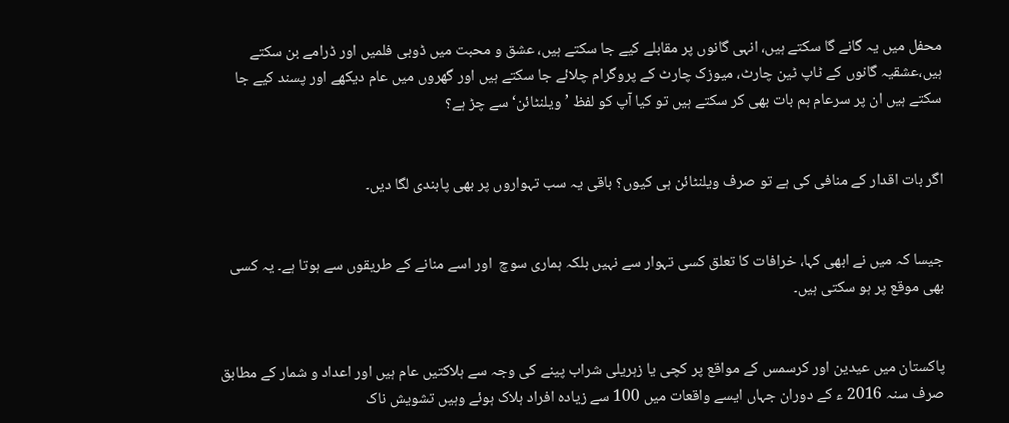محفل میں یہ گانے گا سکتے ہیں، انہی گانوں پر مقابلے کیے جا سکتے ہیں، عشق و محبت میں ڈوبی فلمیں اور ڈرامے بن سکتے ہیں،عشقیہ گانوں کے ٹاپ ٹین چارٹ، میوزک چارٹ کے پروگرام چلائے جا سکتے ہیں اور گھروں میں عام دیکھے اور پسند کیے جا سکتے ہیں ان پر سرعام ہم بات بھی کر سکتے ہیں تو کیا آپ کو لفظ ’ویلنٹائن‘ سے چڑ ہے؟


اگر بات اقدار کے منافی کی ہے تو صرف ویلنٹائن ہی کیوں؟ باقی یہ سب تہواروں پر بھی پابندی لگا دیں۔


جیسا کہ میں نے ابھی کہا، خرافات کا تعلق کسی تہوار سے نہیں بلکہ ہماری سوچ  اور اسے منانے کے طریقوں سے ہوتا ہے۔ یہ کسی بھی موقع پر ہو سکتی ہیں۔


پاکستان میں عیدین اور کرسمس کے مواقع پر کچی یا زہریلی شراب پینے کی وجہ سے ہلاکتیں عام ہیں اور اعداد و شمار کے مطابق صرف سنہ 2016 ء کے دوران جہاں ایسے واقعات میں 100 سے زیادہ افراد ہلاک ہوئے وہیں تشویش ناک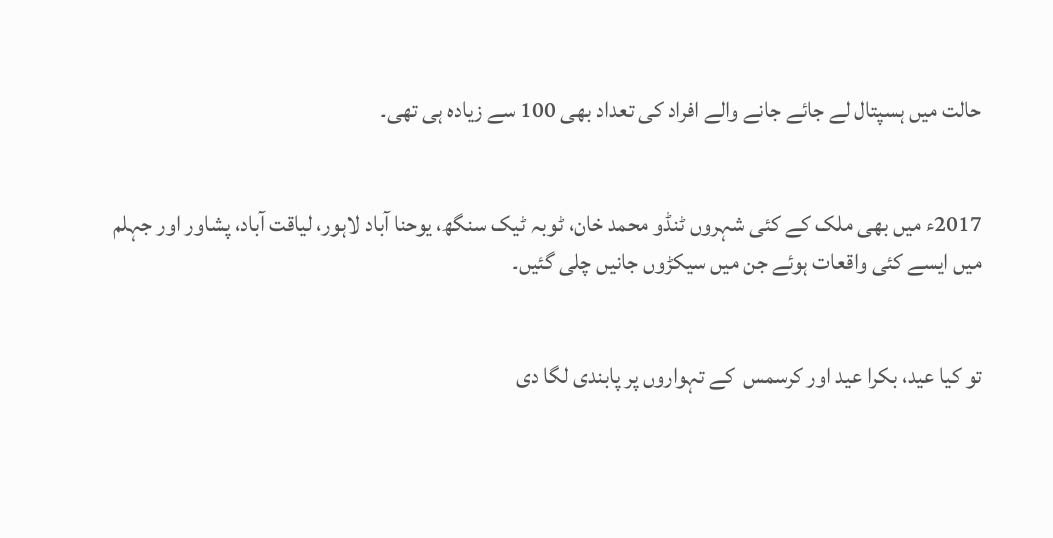حالت میں ہسپتال لے جائے جانے والے افراد کی تعداد بھی 100 سے زیادہ ہی تھی۔


2017ء میں بھی ملک کے کئی شہروں ٹنڈو محمد خان، ٹوبہ ٹیک سنگھ، یوحنا آباد لاہور، لیاقت آباد، پشاور اور جہلم میں ایسے کئی واقعات ہوئے جن میں سیکڑوں جانیں چلی گئیں۔


تو کیا عید، بکرا عید اور کرسمس  کے تہواروں پر پابندی لگا دی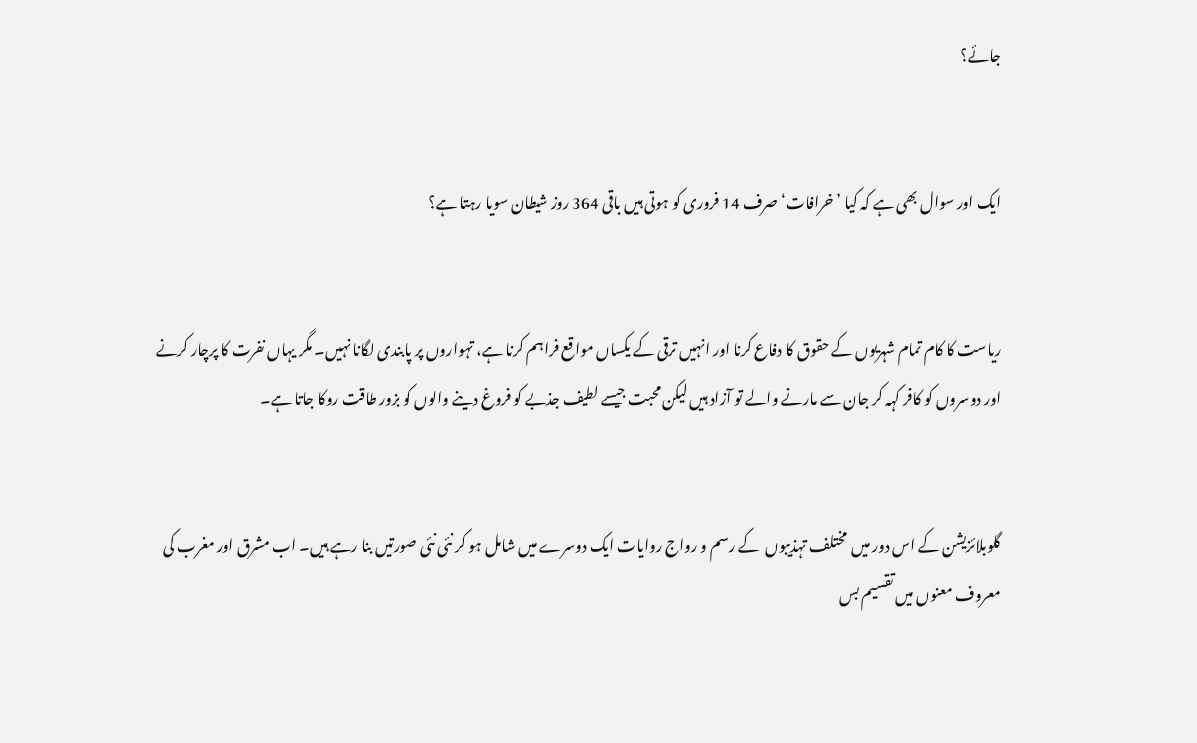جائے؟


ایک اور سوال بھی ہے کہ کیا ’خرافات‘ صرف 14 فروری کو ہوتی ہیں باقی 364 روز شیطان سویا رہتا ہے؟


ریاست کا کام تمام شہریوں کے حقوق کا دفاع کرنا اور انہیں ترقی کے یکساں مواقع فراہم کرنا ہے، تہواروں پر پابندی لگانا نہیں۔ مگر یہاں نفرت کا پرچار کرنے اور دوسروں کو کافر کہہ کر جان سے مارنے والے تو آزاد ہیں لیکن محبت جیسے لطیف جذبے کو فروغ دینے والوں کو بزور طاقت روکا جاتا ہے۔


گلوبلائزیشن کے اس دور میں  مختلف تہذیبوں  کے رسم و رواج روایات ایک دوسرے میں شامل ہو کر نئی نئی صورتیں بنا رہے ہیں۔ اب مشرق اور مغرب کی معروف معنوں میں تقسیم بس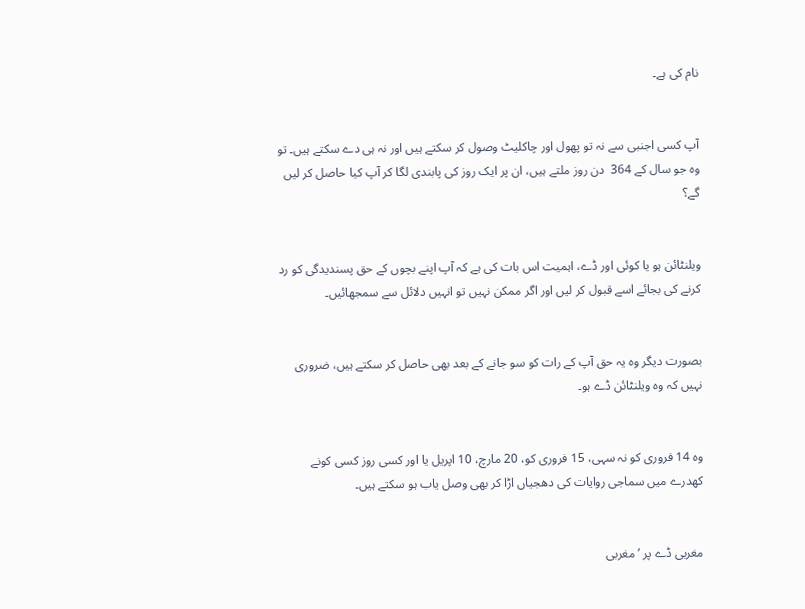نام کی ہے۔


آپ کسی اجنبی سے نہ تو پھول اور چاکلیٹ وصول کر سکتے ہیں اور نہ ہی دے سکتے ہیں۔ تو وہ جو سال کے 364  دن روز ملتے ہیں، ان پر ایک روز کی پابندی لگا کر آپ کیا حاصل کر لیں گے؟


ویلنٹائن ہو یا کوئی اور ڈے، اہمیت اس بات کی ہے کہ آپ اپنے بچوں کے حق پسندیدگی کو رد کرنے کی بجائے اسے قبول کر لیں اور اگر ممکن نہیں تو انہیں دلائل سے سمجھائیں۔


بصورت دیگر وہ یہ حق آپ کے رات کو سو جانے کے بعد بھی حاصل کر سکتے ہیں، ضروری نہیں کہ وہ ویلنٹائن ڈے ہو۔


وہ 14 فروری کو نہ سہی، 15 فروری کو، 20 مارچ، 10 اپریل یا اور کسی روز کسی کونے کھدرے میں سماجی روایات کی دھجیاں اڑا کر بھی وصل یاب ہو سکتے ہیں۔


مغربی ڈے پر ’مغربی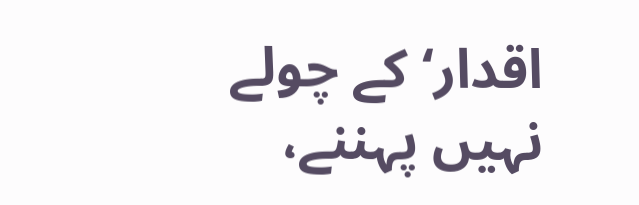اقدار‘ کے چولے نہیں پہننے،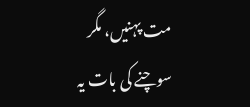مت پہنیں، مگر  سوچنے کی بات یہ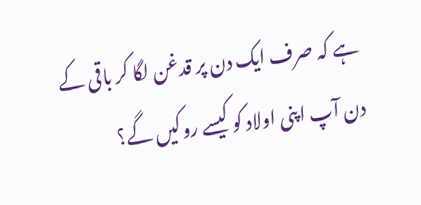ہے کہ صرف ایک دن پر قدغن لگا کر باقی کے دن آپ اپنی اولاد کو کیسے روکیں گے؟